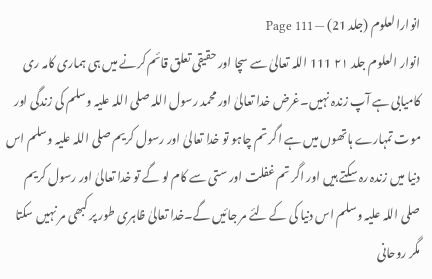انوارالعلوم (جلد 21) — Page 111
انوار العلوم جلد ۲۱ 111 اللہ تعالیٰ سے سچا اور حقیقی تعلق قائم کرنے میں ہی ہماری کامہ ری کامیابی ہے آپ زندہ نہیں۔غرض خدا تعالیٰ اور محمد رسول اللہ صلی اللہ علیہ وسلم کی زندگی اور موت تمہارے ہاتھوں میں ہے اگر تم چاہو تو خدا تعالیٰ اور رسول کریم صلی اللہ علیہ وسلم اس دنیا میں زندہ رہ سکتے ہیں اور اگر تم غفلت اور ستی سے کام لو گے تو خدا تعالیٰ اور رسول کریم صلی اللہ علیہ وسلم اس دنیا کی کے لئے مر جائیں گے۔خدا تعالیٰ ظاہری طور پر کبھی مر نہیں سکتا مگر روحانی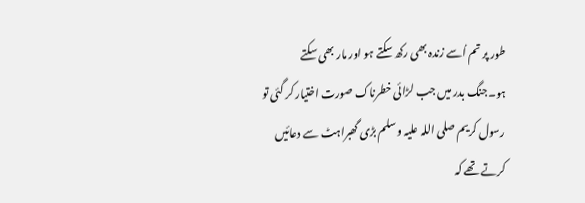طور پر تم اُسے زندہ بھی رکھ سکتے ہو اور مار بھی سکتے ہو۔جنگ بدر میں جب لڑائی خطرناک صورت اختیار کر گئی تو رسول کریم صلی اللہ علیہ وسلم بڑی گھبراہٹ سے دعائیں کرتے تھے کہ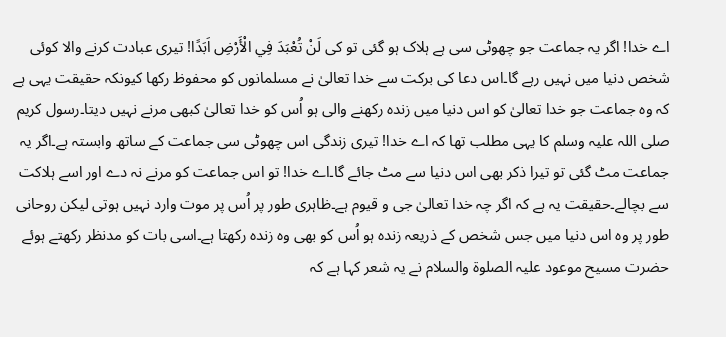اے خدا! اگر یہ جماعت جو چھوٹی سی ہے ہلاک ہو گئی تو کی لَنْ تُعْبَدَ فِي الْأَرْضِ اَبَدًا! تیری عبادت کرنے والا کوئی شخص دنیا میں نہیں رہے گا۔اس دعا کی برکت سے خدا تعالیٰ نے مسلمانوں کو محفوظ رکھا کیونکہ حقیقت یہی ہے کہ وہ جماعت جو خدا تعالیٰ کو اس دنیا میں زندہ رکھنے والی ہو اُس کو خدا تعالیٰ کبھی مرنے نہیں دیتا۔رسول کریم صلی اللہ علیہ وسلم کا یہی مطلب تھا کہ اے خدا! تیری زندگی اس چھوٹی سی جماعت کے ساتھ وابستہ ہے۔اگر یہ جماعت مٹ گئی تو تیرا ذکر بھی اس دنیا سے مٹ جائے گا۔اے خدا! تو اس جماعت کو مرنے نہ دے اور اسے ہلاکت سے بچالے۔حقیقت یہ ہے کہ اگر چہ خدا تعالیٰ جی و قیوم ہے۔ظاہری طور پر اُس پر موت وارد نہیں ہوتی لیکن روحانی طور پر وہ اس دنیا میں جس شخص کے ذریعہ زندہ ہو اُس کو بھی وہ زندہ رکھتا ہے۔اسی بات کو مدنظر رکھتے ہوئے حضرت مسیح موعود علیہ الصلوۃ والسلام نے یہ شعر کہا ہے کہ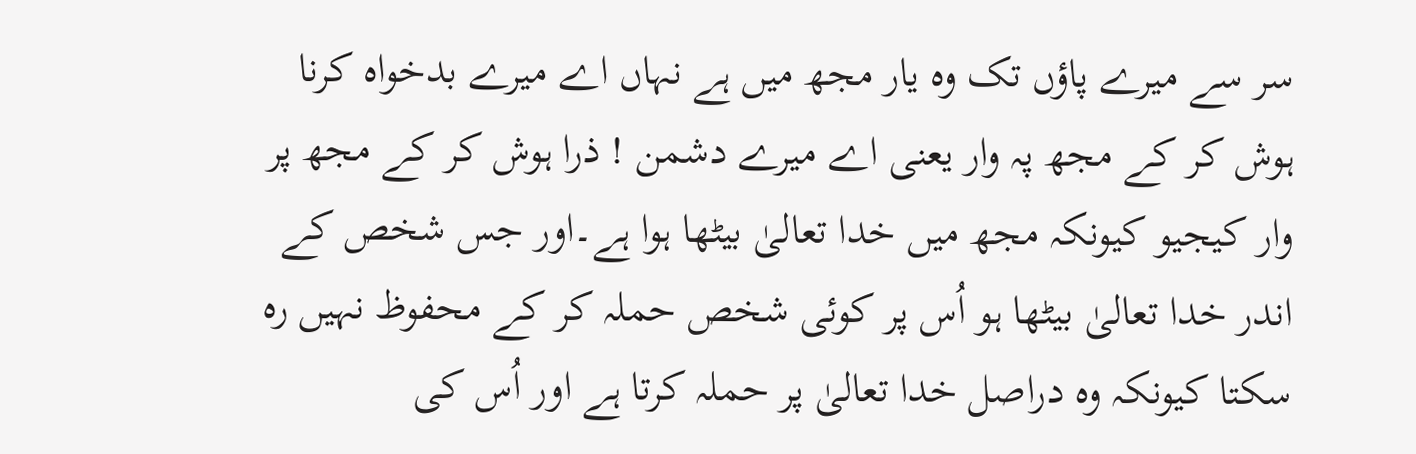سر سے میرے پاؤں تک وہ یار مجھ میں ہے نہاں اے میرے بدخواہ کرنا ہوش کر کے مجھ پہ وار یعنی اے میرے دشمن ! ذرا ہوش کر کے مجھ پر وار کیجیو کیونکہ مجھ میں خدا تعالیٰ بیٹھا ہوا ہے۔اور جس شخص کے اندر خدا تعالیٰ بیٹھا ہو اُس پر کوئی شخص حملہ کر کے محفوظ نہیں رہ سکتا کیونکہ وہ دراصل خدا تعالیٰ پر حملہ کرتا ہے اور اُس کی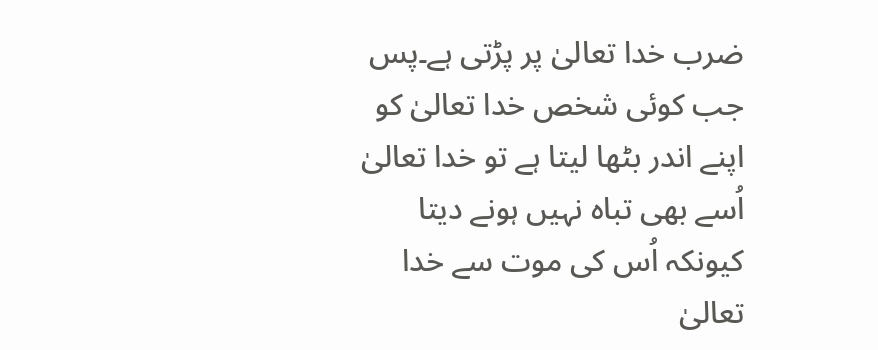ضرب خدا تعالیٰ پر پڑتی ہے۔پس جب کوئی شخص خدا تعالیٰ کو اپنے اندر بٹھا لیتا ہے تو خدا تعالیٰ اُسے بھی تباہ نہیں ہونے دیتا کیونکہ اُس کی موت سے خدا تعالیٰ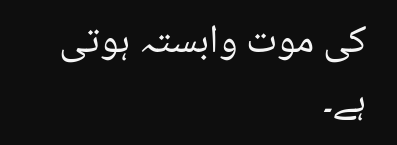کی موت وابستہ ہوتی ہے۔